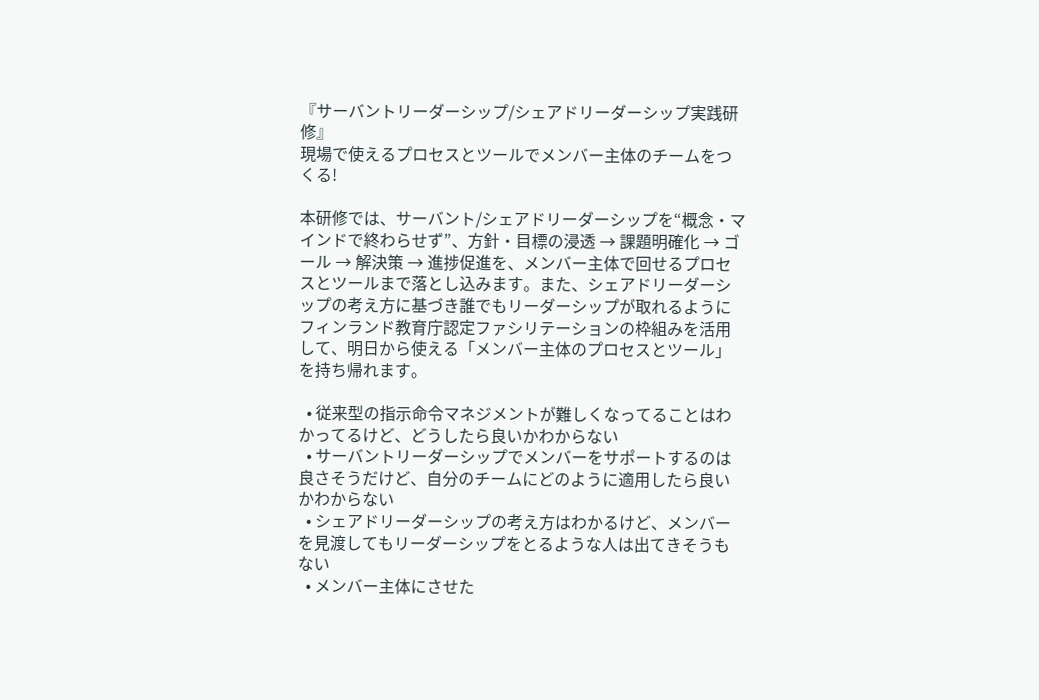『サーバントリーダーシップ/シェアドリーダーシップ実践研修』
現場で使えるプロセスとツールでメンバー主体のチームをつくる!

本研修では、サーバント/シェアドリーダーシップを“概念・マインドで終わらせず”、方針・目標の浸透 → 課題明確化 → ゴール → 解決策 → 進捗促進を、メンバー主体で回せるプロセスとツールまで落とし込みます。また、シェアドリーダーシップの考え方に基づき誰でもリーダーシップが取れるようにフィンランド教育庁認定ファシリテーションの枠組みを活用して、明日から使える「メンバー主体のプロセスとツール」を持ち帰れます。

  • 従来型の指示命令マネジメントが難しくなってることはわかってるけど、どうしたら良いかわからない
  • サーバントリーダーシップでメンバーをサポートするのは良さそうだけど、自分のチームにどのように適用したら良いかわからない
  • シェアドリーダーシップの考え方はわかるけど、メンバーを見渡してもリーダーシップをとるような人は出てきそうもない
  • メンバー主体にさせた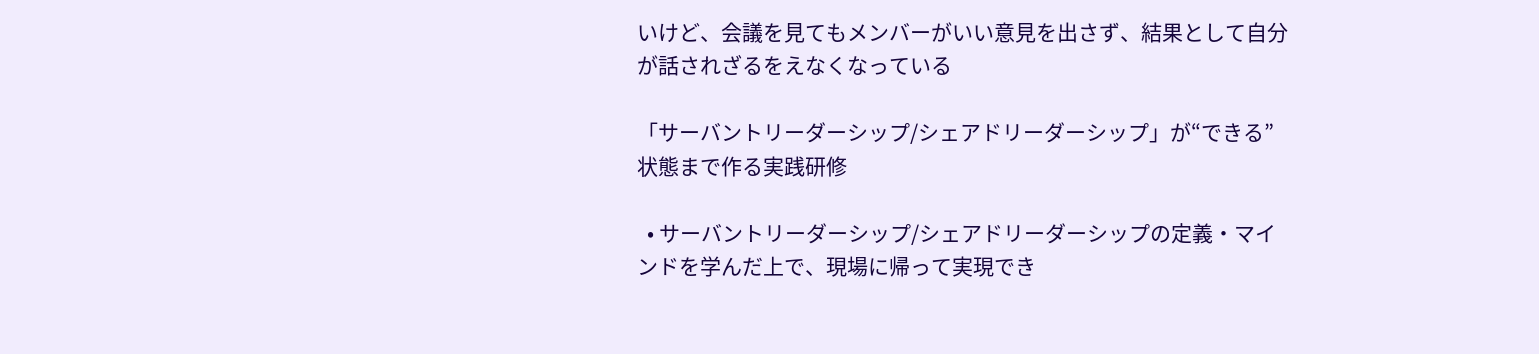いけど、会議を見てもメンバーがいい意見を出さず、結果として自分が話されざるをえなくなっている

「サーバントリーダーシップ/シェアドリーダーシップ」が“できる”状態まで作る実践研修

  • サーバントリーダーシップ/シェアドリーダーシップの定義・マインドを学んだ上で、現場に帰って実現でき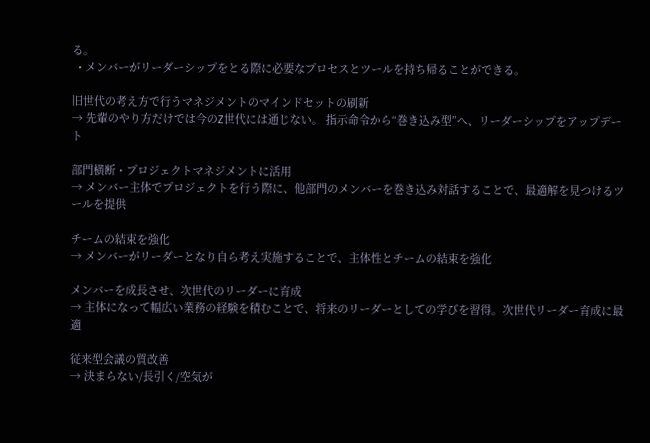る。
  • メンバーがリーダーシップをとる際に必要なプロセスとツールを持ち帰ることができる。

旧世代の考え方で行うマネジメントのマインドセットの刷新
→ 先輩のやり方だけでは今のZ世代には通じない。 指示命令から“巻き込み型”へ、リーダーシップをアップデート

部門横断・プロジェクトマネジメントに活用
→ メンバー主体でプロジェクトを行う際に、他部門のメンバーを巻き込み対話することで、最適解を見つけるツールを提供

チームの結束を強化
→ メンバーがリーダーとなり自ら考え実施することで、主体性とチームの結束を強化

メンバーを成長させ、次世代のリーダーに育成
→ 主体になって幅広い業務の経験を積むことで、将来のリーダーとしての学びを習得。次世代リーダー育成に最適

従来型会議の質改善
→ 決まらない/長引く/空気が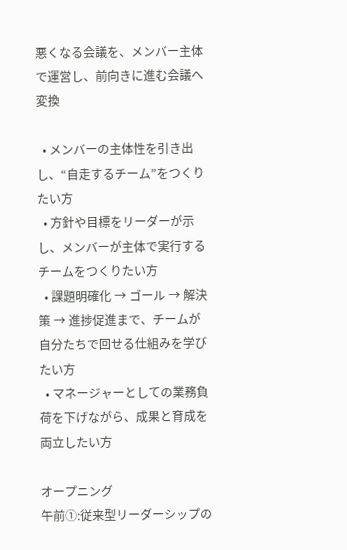悪くなる会議を、メンバー主体で運営し、前向きに進む会議へ変換

  • メンバーの主体性を引き出し、“自走するチーム”をつくりたい方
  • 方針や目標をリーダーが示し、メンバーが主体で実行するチームをつくりたい方
  • 課題明確化 → ゴール → 解決策 → 進捗促進まで、チームが自分たちで回せる仕組みを学びたい方
  • マネージャーとしての業務負荷を下げながら、成果と育成を両立したい方

オープニング
午前①:従来型リーダーシップの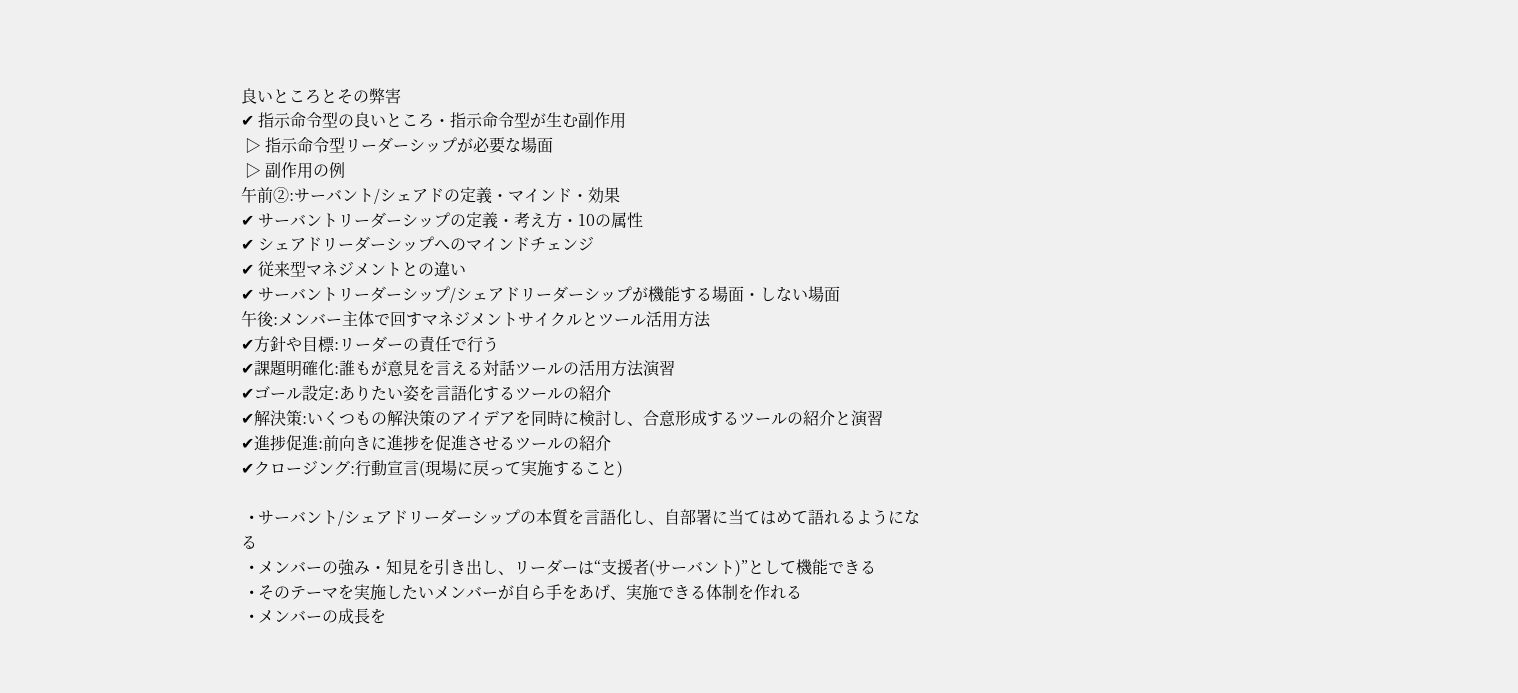良いところとその弊害
✔ 指示命令型の良いところ・指示命令型が生む副作用
 ▷ 指示命令型リーダーシップが必要な場面
 ▷ 副作用の例
午前②:サーバント/シェアドの定義・マインド・効果
✔ サーバントリーダーシップの定義・考え方・10の属性
✔ シェアドリーダーシップへのマインドチェンジ
✔ 従来型マネジメントとの違い
✔ サーバントリーダーシップ/シェアドリーダーシップが機能する場面・しない場面
午後:メンバー主体で回すマネジメントサイクルとツール活用方法
✔方針や目標:リーダーの責任で行う
✔課題明確化:誰もが意見を言える対話ツールの活用方法演習
✔ゴール設定:ありたい姿を言語化するツールの紹介
✔解決策:いくつもの解決策のアイデアを同時に検討し、合意形成するツールの紹介と演習
✔進捗促進:前向きに進捗を促進させるツールの紹介
✔クロージング:行動宣言(現場に戻って実施すること)

  • サーバント/シェアドリーダーシップの本質を言語化し、自部署に当てはめて語れるようになる
  • メンバーの強み・知見を引き出し、リーダーは“支援者(サーバント)”として機能できる
  • そのテーマを実施したいメンバーが自ら手をあげ、実施できる体制を作れる
  • メンバーの成長を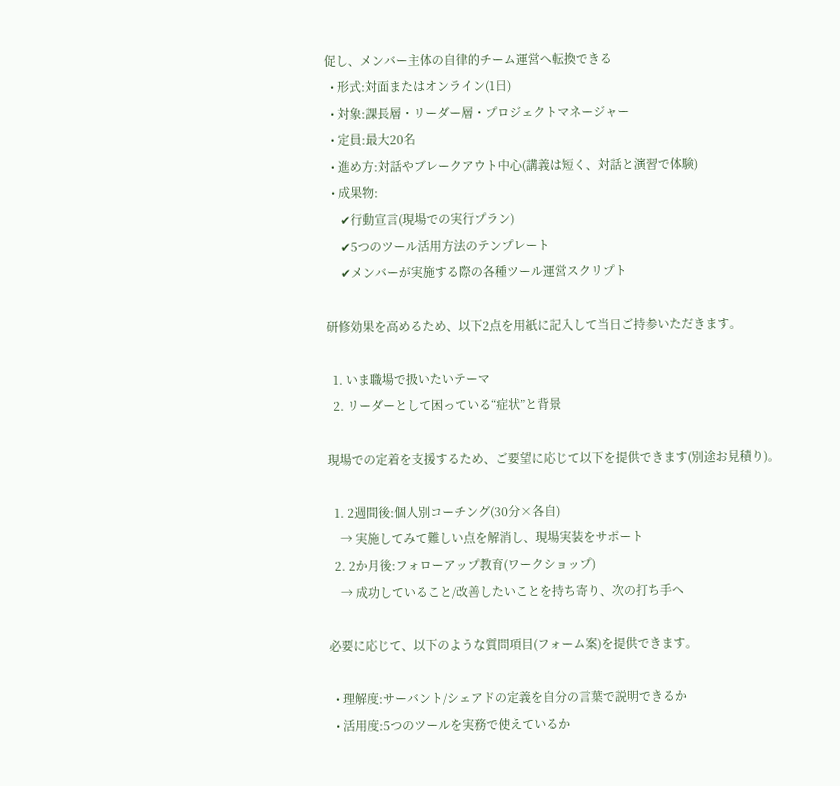促し、メンバー主体の自律的チーム運営へ転換できる
  • 形式:対面またはオンライン(1日)
  • 対象:課長層・リーダー層・プロジェクトマネージャー
  • 定員:最大20名
  • 進め方:対話やブレークアウト中心(講義は短く、対話と演習で体験)
  • 成果物:
     ✔行動宣言(現場での実行プラン)
     ✔5つのツール活用方法のテンプレート
     ✔メンバーが実施する際の各種ツール運営スクリプト

研修効果を高めるため、以下2点を用紙に記入して当日ご持参いただきます。

  1. いま職場で扱いたいテーマ
  2. リーダーとして困っている“症状”と背景

現場での定着を支援するため、ご要望に応じて以下を提供できます(別途お見積り)。

  1. 2週間後:個人別コーチング(30分×各自)
    → 実施してみて難しい点を解消し、現場実装をサポート
  2. 2か月後:フォローアップ教育(ワークショップ)
    → 成功していること/改善したいことを持ち寄り、次の打ち手へ

必要に応じて、以下のような質問項目(フォーム案)を提供できます。

  • 理解度:サーバント/シェアドの定義を自分の言葉で説明できるか
  • 活用度:5つのツールを実務で使えているか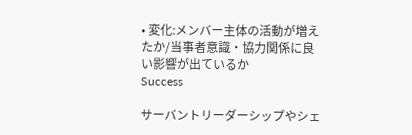• 変化:メンバー主体の活動が増えたか/当事者意識・協力関係に良い影響が出ているか
Success

サーバントリーダーシップやシェ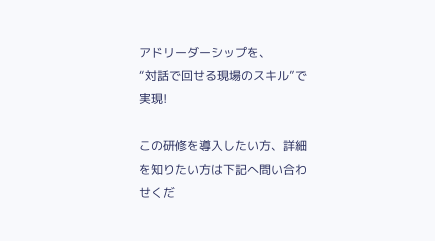アドリーダーシップを、
“対話で回せる現場のスキル”で実現!

この研修を導入したい方、詳細を知りたい方は下記へ問い合わせくだ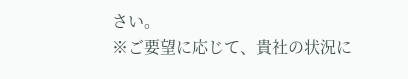さい。
※ご要望に応じて、貴社の状況に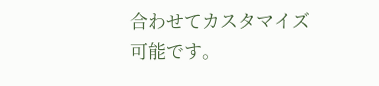合わせてカスタマイズ可能です。